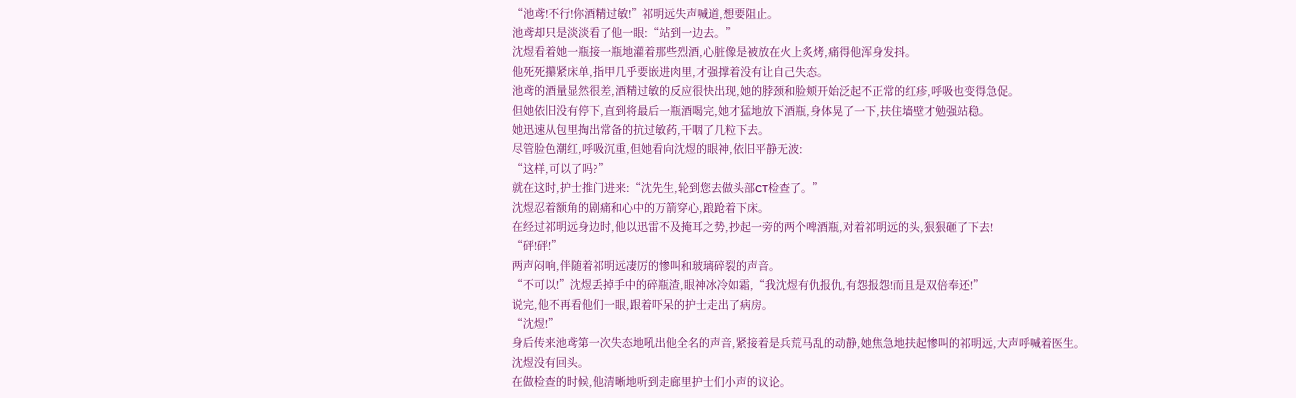“池鸢!不行!你酒精过敏!”祁明远失声喊道,想要阻止。
池鸢却只是淡淡看了他一眼:“站到一边去。”
沈煜看着她一瓶接一瓶地灌着那些烈酒,心脏像是被放在火上炙烤,痛得他浑身发抖。
他死死攥紧床单,指甲几乎要嵌进肉里,才强撑着没有让自己失态。
池鸢的酒量显然很差,酒精过敏的反应很快出现,她的脖颈和脸颊开始泛起不正常的红疹,呼吸也变得急促。
但她依旧没有停下,直到将最后一瓶酒喝完,她才猛地放下酒瓶,身体晃了一下,扶住墙壁才勉强站稳。
她迅速从包里掏出常备的抗过敏药,干咽了几粒下去。
尽管脸色潮红,呼吸沉重,但她看向沈煜的眼神,依旧平静无波:
“这样,可以了吗?”
就在这时,护士推门进来:“沈先生,轮到您去做头部CT检查了。”
沈煜忍着额角的剧痛和心中的万箭穿心,踉跄着下床。
在经过祁明远身边时,他以迅雷不及掩耳之势,抄起一旁的两个啤酒瓶,对着祁明远的头,狠狠砸了下去!
“砰!砰!”
两声闷响,伴随着祁明远凄厉的惨叫和玻璃碎裂的声音。
“不可以!”沈煜丢掉手中的碎瓶渣,眼神冰冷如霜,“我沈煜有仇报仇,有怨报怨!而且是双倍奉还!”
说完,他不再看他们一眼,跟着吓呆的护士走出了病房。
“沈煜!”
身后传来池鸢第一次失态地吼出他全名的声音,紧接着是兵荒马乱的动静,她焦急地扶起惨叫的祁明远,大声呼喊着医生。
沈煜没有回头。
在做检查的时候,他清晰地听到走廊里护士们小声的议论。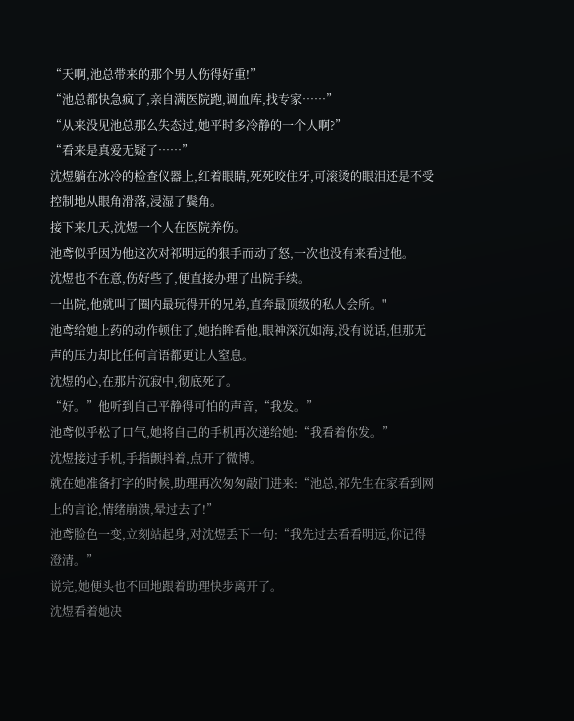“天啊,池总带来的那个男人伤得好重!”
“池总都快急疯了,亲自满医院跑,调血库,找专家……”
“从来没见池总那么失态过,她平时多冷静的一个人啊?”
“看来是真爱无疑了……”
沈煜躺在冰冷的检查仪器上,红着眼睛,死死咬住牙,可滚烫的眼泪还是不受控制地从眼角滑落,浸湿了鬓角。
接下来几天,沈煜一个人在医院养伤。
池鸢似乎因为他这次对祁明远的狠手而动了怒,一次也没有来看过他。
沈煜也不在意,伤好些了,便直接办理了出院手续。
一出院,他就叫了圈内最玩得开的兄弟,直奔最顶级的私人会所。"
池鸢给她上药的动作顿住了,她抬眸看他,眼神深沉如海,没有说话,但那无声的压力却比任何言语都更让人窒息。
沈煜的心,在那片沉寂中,彻底死了。
“好。”他听到自己平静得可怕的声音,“我发。”
池鸢似乎松了口气,她将自己的手机再次递给她:“我看着你发。”
沈煜接过手机,手指颤抖着,点开了微博。
就在她准备打字的时候,助理再次匆匆敲门进来:“池总,祁先生在家看到网上的言论,情绪崩溃,晕过去了!”
池鸢脸色一变,立刻站起身,对沈煜丢下一句:“我先过去看看明远,你记得澄清。”
说完,她便头也不回地跟着助理快步离开了。
沈煜看着她决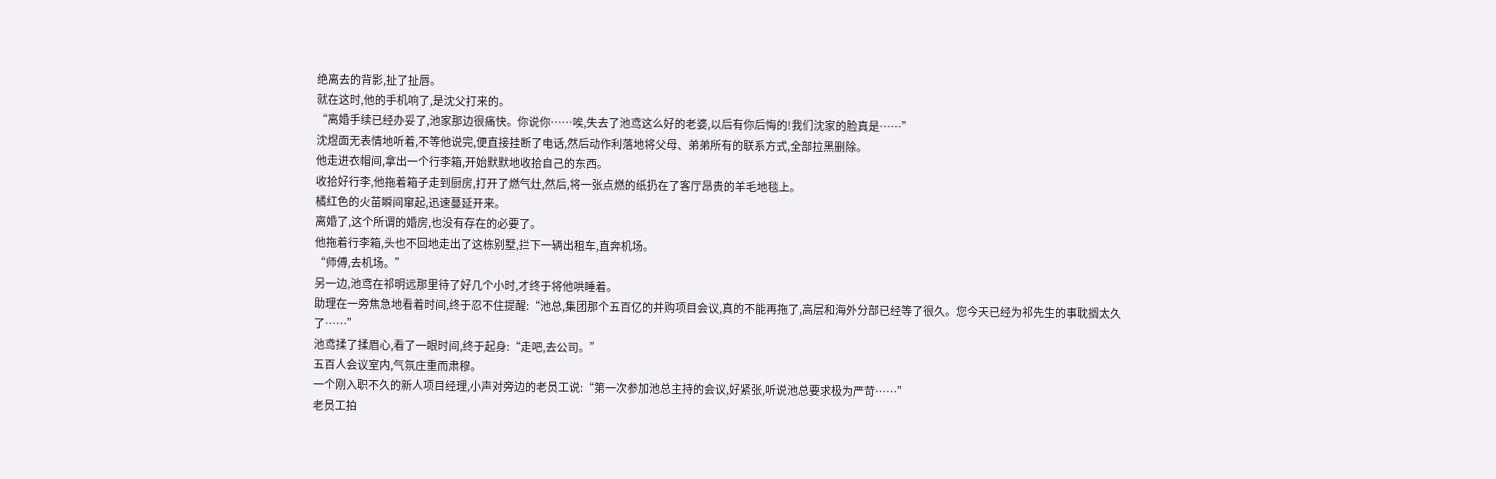绝离去的背影,扯了扯唇。
就在这时,他的手机响了,是沈父打来的。
“离婚手续已经办妥了,池家那边很痛快。你说你……唉,失去了池鸢这么好的老婆,以后有你后悔的!我们沈家的脸真是……”
沈煜面无表情地听着,不等他说完,便直接挂断了电话,然后动作利落地将父母、弟弟所有的联系方式,全部拉黑删除。
他走进衣帽间,拿出一个行李箱,开始默默地收拾自己的东西。
收拾好行李,他拖着箱子走到厨房,打开了燃气灶,然后,将一张点燃的纸扔在了客厅昂贵的羊毛地毯上。
橘红色的火苗瞬间窜起,迅速蔓延开来。
离婚了,这个所谓的婚房,也没有存在的必要了。
他拖着行李箱,头也不回地走出了这栋别墅,拦下一辆出租车,直奔机场。
“师傅,去机场。”
另一边,池鸢在祁明远那里待了好几个小时,才终于将他哄睡着。
助理在一旁焦急地看着时间,终于忍不住提醒:“池总,集团那个五百亿的并购项目会议,真的不能再拖了,高层和海外分部已经等了很久。您今天已经为祁先生的事耽搁太久了……”
池鸢揉了揉眉心,看了一眼时间,终于起身:“走吧,去公司。”
五百人会议室内,气氛庄重而肃穆。
一个刚入职不久的新人项目经理,小声对旁边的老员工说:“第一次参加池总主持的会议,好紧张,听说池总要求极为严苛……”
老员工拍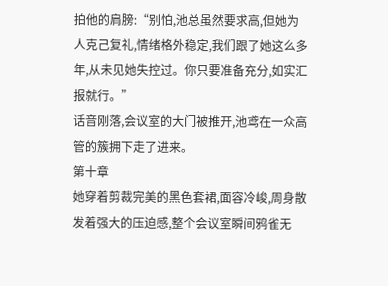拍他的肩膀:“别怕,池总虽然要求高,但她为人克己复礼,情绪格外稳定,我们跟了她这么多年,从未见她失控过。你只要准备充分,如实汇报就行。”
话音刚落,会议室的大门被推开,池鸢在一众高管的簇拥下走了进来。
第十章
她穿着剪裁完美的黑色套裙,面容冷峻,周身散发着强大的压迫感,整个会议室瞬间鸦雀无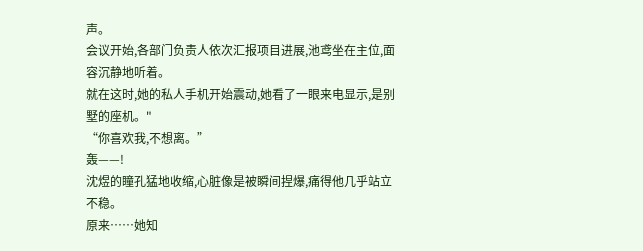声。
会议开始,各部门负责人依次汇报项目进展,池鸢坐在主位,面容沉静地听着。
就在这时,她的私人手机开始震动,她看了一眼来电显示,是别墅的座机。"
“你喜欢我,不想离。”
轰——!
沈煜的瞳孔猛地收缩,心脏像是被瞬间捏爆,痛得他几乎站立不稳。
原来……她知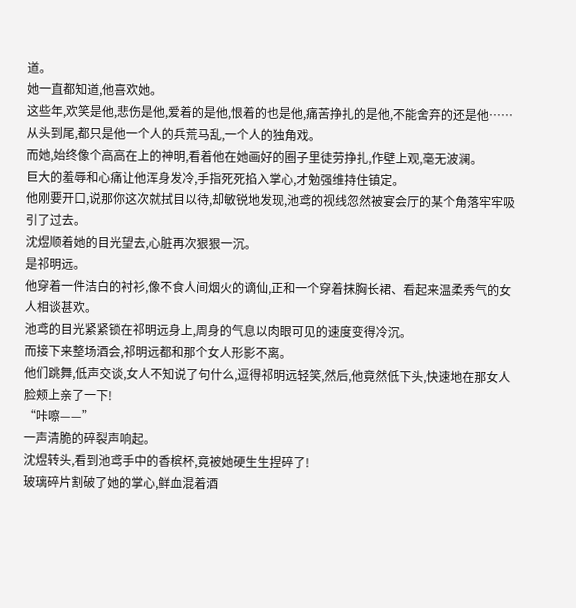道。
她一直都知道,他喜欢她。
这些年,欢笑是他,悲伤是他,爱着的是他,恨着的也是他,痛苦挣扎的是他,不能舍弃的还是他……从头到尾,都只是他一个人的兵荒马乱,一个人的独角戏。
而她,始终像个高高在上的神明,看着他在她画好的圈子里徒劳挣扎,作壁上观,毫无波澜。
巨大的羞辱和心痛让他浑身发冷,手指死死掐入掌心,才勉强维持住镇定。
他刚要开口,说那你这次就拭目以待,却敏锐地发现,池鸢的视线忽然被宴会厅的某个角落牢牢吸引了过去。
沈煜顺着她的目光望去,心脏再次狠狠一沉。
是祁明远。
他穿着一件洁白的衬衫,像不食人间烟火的谪仙,正和一个穿着抹胸长裙、看起来温柔秀气的女人相谈甚欢。
池鸢的目光紧紧锁在祁明远身上,周身的气息以肉眼可见的速度变得冷沉。
而接下来整场酒会,祁明远都和那个女人形影不离。
他们跳舞,低声交谈,女人不知说了句什么,逗得祁明远轻笑,然后,他竟然低下头,快速地在那女人脸颊上亲了一下!
“咔嚓——”
一声清脆的碎裂声响起。
沈煜转头,看到池鸢手中的香槟杯,竟被她硬生生捏碎了!
玻璃碎片割破了她的掌心,鲜血混着酒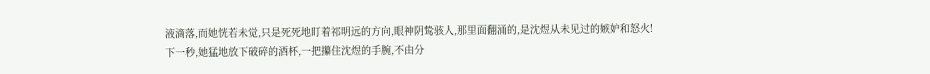液滴落,而她恍若未觉,只是死死地盯着祁明远的方向,眼神阴鸷骇人,那里面翻涌的,是沈煜从未见过的嫉妒和怒火!
下一秒,她猛地放下破碎的酒杯,一把攥住沈煜的手腕,不由分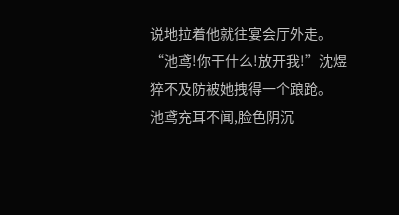说地拉着他就往宴会厅外走。
“池鸢!你干什么!放开我!”沈煜猝不及防被她拽得一个踉跄。
池鸢充耳不闻,脸色阴沉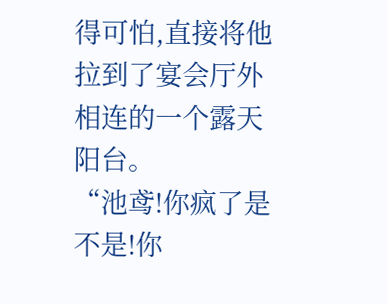得可怕,直接将他拉到了宴会厅外相连的一个露天阳台。
“池鸢!你疯了是不是!你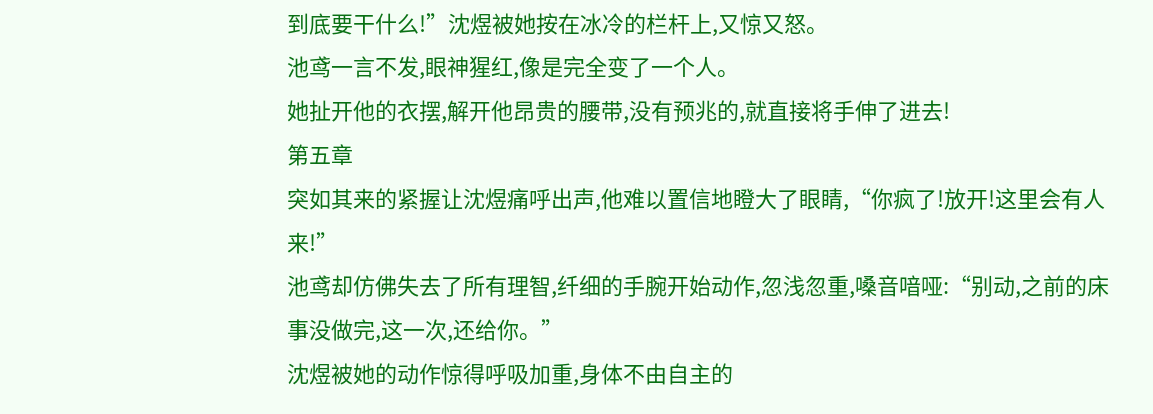到底要干什么!”沈煜被她按在冰冷的栏杆上,又惊又怒。
池鸢一言不发,眼神猩红,像是完全变了一个人。
她扯开他的衣摆,解开他昂贵的腰带,没有预兆的,就直接将手伸了进去!
第五章
突如其来的紧握让沈煜痛呼出声,他难以置信地瞪大了眼睛,“你疯了!放开!这里会有人来!”
池鸢却仿佛失去了所有理智,纤细的手腕开始动作,忽浅忽重,嗓音喑哑:“别动,之前的床事没做完,这一次,还给你。”
沈煜被她的动作惊得呼吸加重,身体不由自主的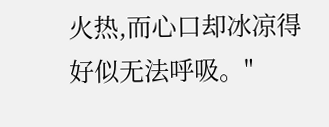火热,而心口却冰凉得好似无法呼吸。"